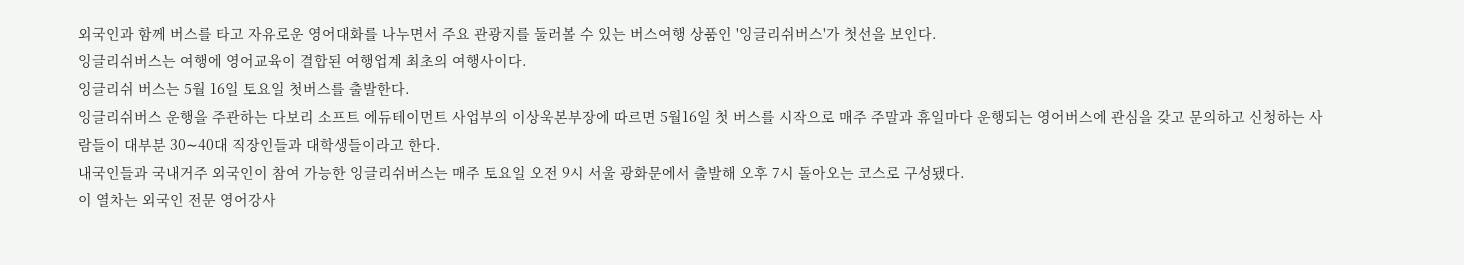외국인과 함께 버스를 타고 자유로운 영어대화를 나누면서 주요 관광지를 둘러볼 수 있는 버스여행 상품인 '잉글리쉬버스'가 첫선을 보인다.
잉글리쉬버스는 여행에 영어교육이 결합된 여행업계 최초의 여행사이다.
잉글리쉬 버스는 5월 16일 토요일 첫버스를 출발한다.
잉글리쉬버스 운행을 주관하는 다보리 소프트 에듀테이먼트 사업부의 이상욱본부장에 따르면 5월16일 첫 버스를 시작으로 매주 주말과 휴일마다 운행되는 영어버스에 관심을 갖고 문의하고 신청하는 사람들이 대부분 30∼40대 직장인들과 대학생들이라고 한다.
내국인들과 국내거주 외국인이 참여 가능한 잉글리쉬버스는 매주 토요일 오전 9시 서울 광화문에서 출발해 오후 7시 돌아오는 코스로 구성됐다.
이 열차는 외국인 전문 영어강사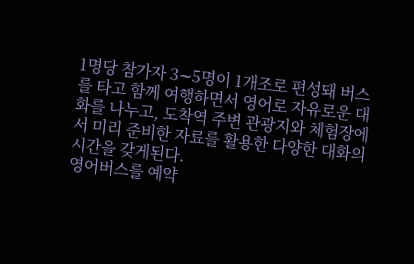1명당 참가자 3∼5명이 1개조로 편성돼 버스를 타고 함께 여행하면서 영어로 자유로운 대화를 나누고, 도착역 주변 관광지와 체험장에서 미리 준비한 자료를 활용한 다양한 대화의 시간을 갖게된다.
영어버스를 예약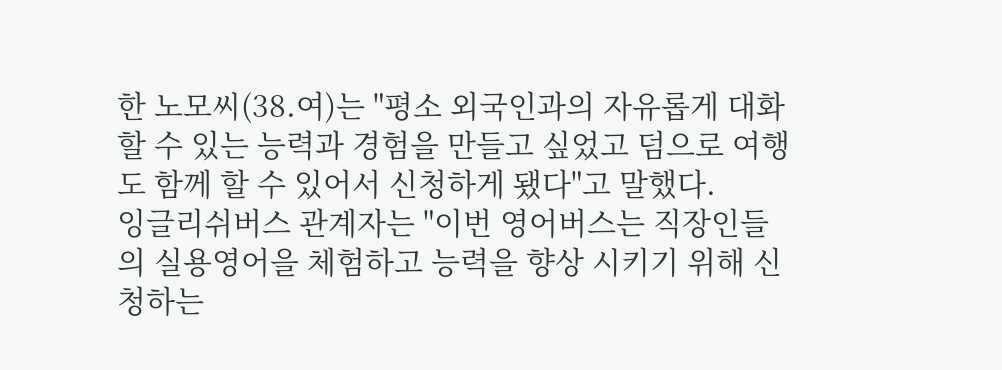한 노모씨(38.여)는 "평소 외국인과의 자유롭게 대화할 수 있는 능력과 경험을 만들고 싶었고 덤으로 여행도 함께 할 수 있어서 신청하게 됐다"고 말했다.
잉글리쉬버스 관계자는 "이번 영어버스는 직장인들의 실용영어을 체험하고 능력을 향상 시키기 위해 신청하는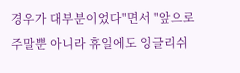경우가 대부분이었다"면서 "앞으로 주말뿐 아니라 휴일에도 잉글리쉬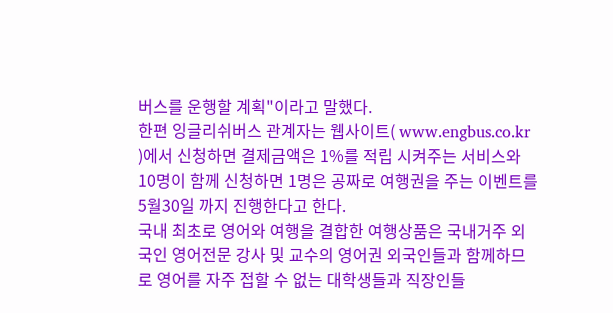버스를 운행할 계획"이라고 말했다.
한편 잉글리쉬버스 관계자는 웹사이트( www.engbus.co.kr )에서 신청하면 결제금액은 1%를 적립 시켜주는 서비스와 10명이 함께 신청하면 1명은 공짜로 여행권을 주는 이벤트를 5월30일 까지 진행한다고 한다.
국내 최초로 영어와 여행을 결합한 여행상품은 국내거주 외국인 영어전문 강사 및 교수의 영어권 외국인들과 함께하므로 영어를 자주 접할 수 없는 대학생들과 직장인들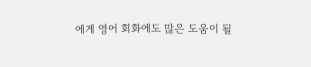에게 영어 회화에도 많은 도움이 될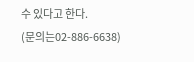수 있다고 한다.
(문의는02-886-6638)